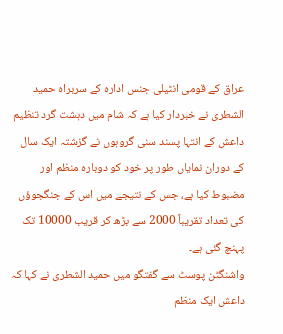عراق کے قومی انٹیلی جنس ادارہ کے سربراہ حمید الشطری نے خبردار کیا ہے کہ شام میں دہشت گرد تنظیم داعش کے انتہا پسند سنی گروہوں نے گزشتہ ایک سال کے دوران نمایاں طور پر خود کو دوبارہ منظم اور مضبوط کیا ہے، جس کے نتیجے میں اس کے جنگجوؤں کی تعداد تقریباً 2000 سے بڑھ کر قریب 10000 تک پہنچ گئی ہے۔
واشنگٹن پوسٹ سے گفتگو میں حمید الشطری نے کہا کہ داعش ایک منظم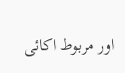اور مربوط اکائی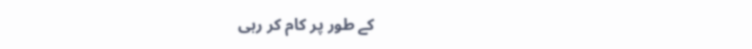کے طور پر کام کر رہی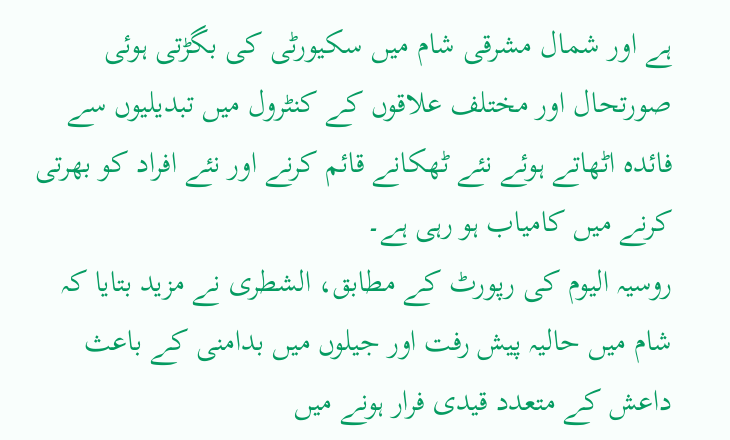ہے اور شمال مشرقی شام میں سکیورٹی کی بگڑتی ہوئی صورتحال اور مختلف علاقوں کے کنٹرول میں تبدیلیوں سے فائدہ اٹھاتے ہوئے نئے ٹھکانے قائم کرنے اور نئے افراد کو بھرتی کرنے میں کامیاب ہو رہی ہے۔
روسیہ الیوم کی رپورٹ کے مطابق، الشطری نے مزید بتایا کہ شام میں حالیہ پیش رفت اور جیلوں میں بدامنی کے باعث داعش کے متعدد قیدی فرار ہونے میں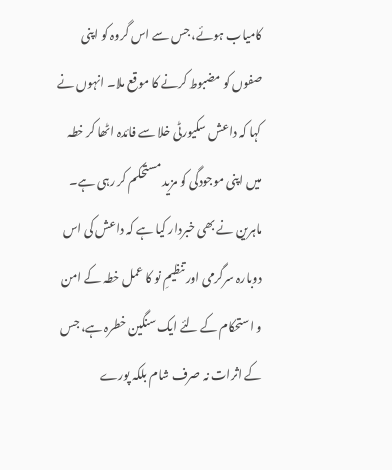کامیاب ہوئے، جس سے اس گروہ کو اپنی صفوں کو مضبوط کرنے کا موقع ملا۔ انہوں نے کہا کہ داعش سکیورٹی خلا سے فائدہ اٹھا کر خطہ میں اپنی موجودگی کو مزید مستحکم کر رہی ہے۔
ماہرین نے بھی خبردار کیا ہے کہ داعش کی اس دوبارہ سرگرمی اور تنظیمِ نو کا عمل خطہ کے امن و استحکام کے لئے ایک سنگین خطرہ ہے، جس کے اثرات نہ صرف شام بلکہ پورے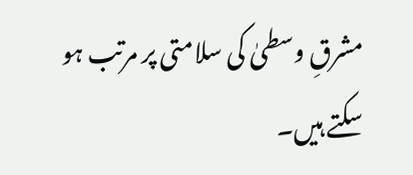مشرقِ وسطیٰ کی سلامتی پر مرتب ہو سکتے ہیں۔